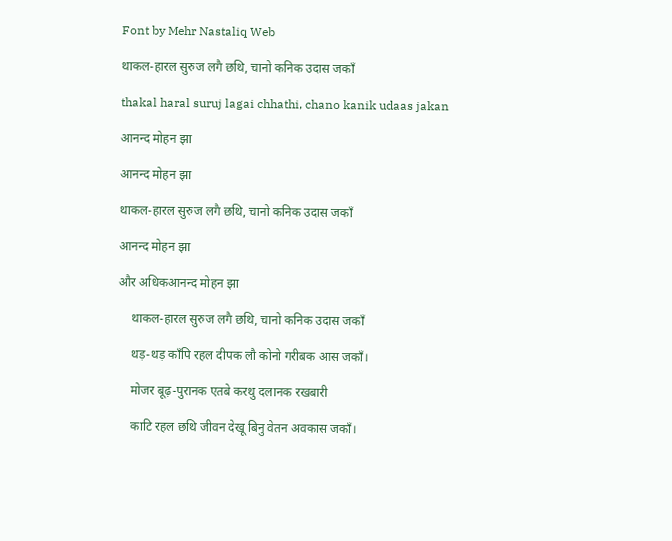Font by Mehr Nastaliq Web

थाकल-हारल सुरुज लगै छथि, चानो कनिक उदास जकाँ

thakal haral suruj lagai chhathi, chano kanik udaas jakan

आनन्द मोहन झा

आनन्द मोहन झा

थाकल-हारल सुरुज लगै छथि, चानो कनिक उदास जकाँ

आनन्द मोहन झा

और अधिकआनन्द मोहन झा

    थाकल-हारल सुरुज लगै छथि, चानो कनिक उदास जकाँ

    थड़-थड़ काँपि रहल दीपक लौ कोनो गरीबक आस जकाँ।

    मोजर बूढ़-पुरानक एतबे करथु दलानक रखबारी

    काटि रहल छथि जीवन देखू बिनु वेतन अवकास जकाँ।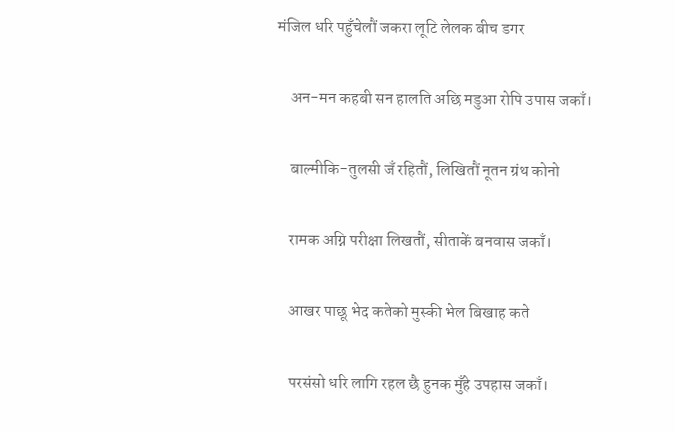मंजिल धरि पहुँचेलौं जकरा लूटि लेलक बीच डगर

    अन-मन कहबी सन हालति अछि मडुआ रोपि उपास जकाँ।

    बाल्मीकि-तुलसी जँ रहितौं, लिखितौं नूतन ग्रंथ कोनो

    रामक अग्नि परीक्षा लिखतौं, सीताकें बनवास जकाँ।

    आखर पाछू भेद कतेको मुस्की भेल बिखाह कते

    परसंसो धरि लागि रहल छै हुनक मुँहे उपहास जकाँ।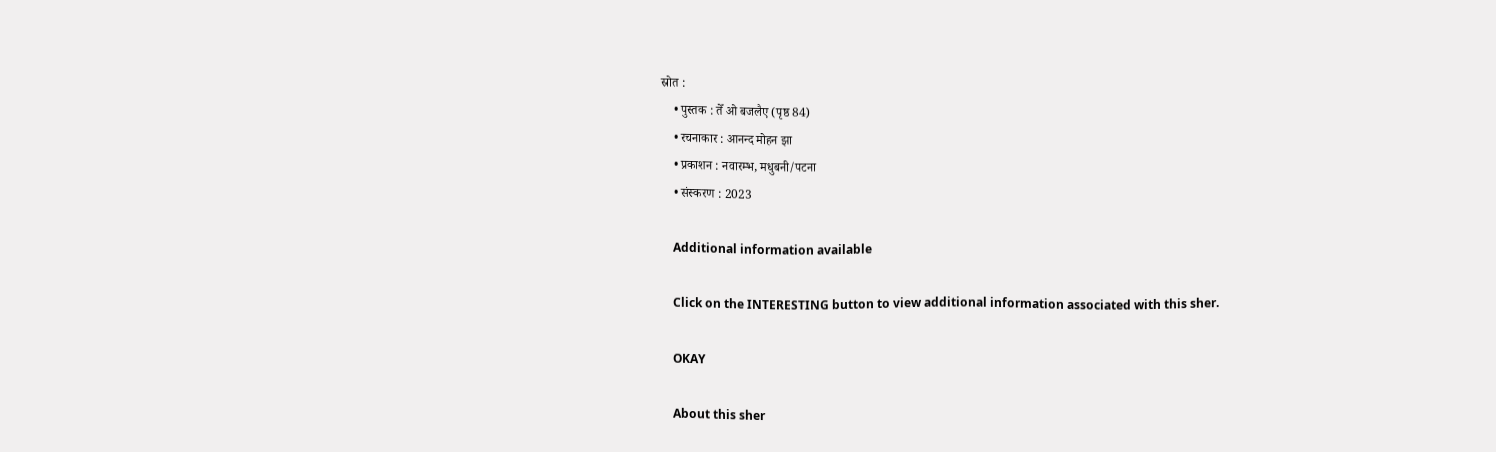स्रोत :
    • पुस्तक : तेँ ओ बजलैए (पृष्ठ 84)
    • रचनाकार : आनन्द मोहन झा
    • प्रकाशन : नवारम्भ, मधुबनी/पटना
    • संस्करण : 2023

    Additional information available

    Click on the INTERESTING button to view additional information associated with this sher.

    OKAY

    About this sher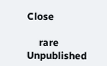Close

    rare Unpublished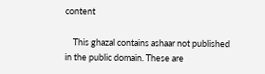content

    This ghazal contains ashaar not published in the public domain. These are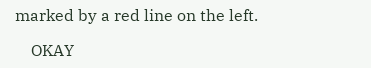marked by a red line on the left.

    OKAY